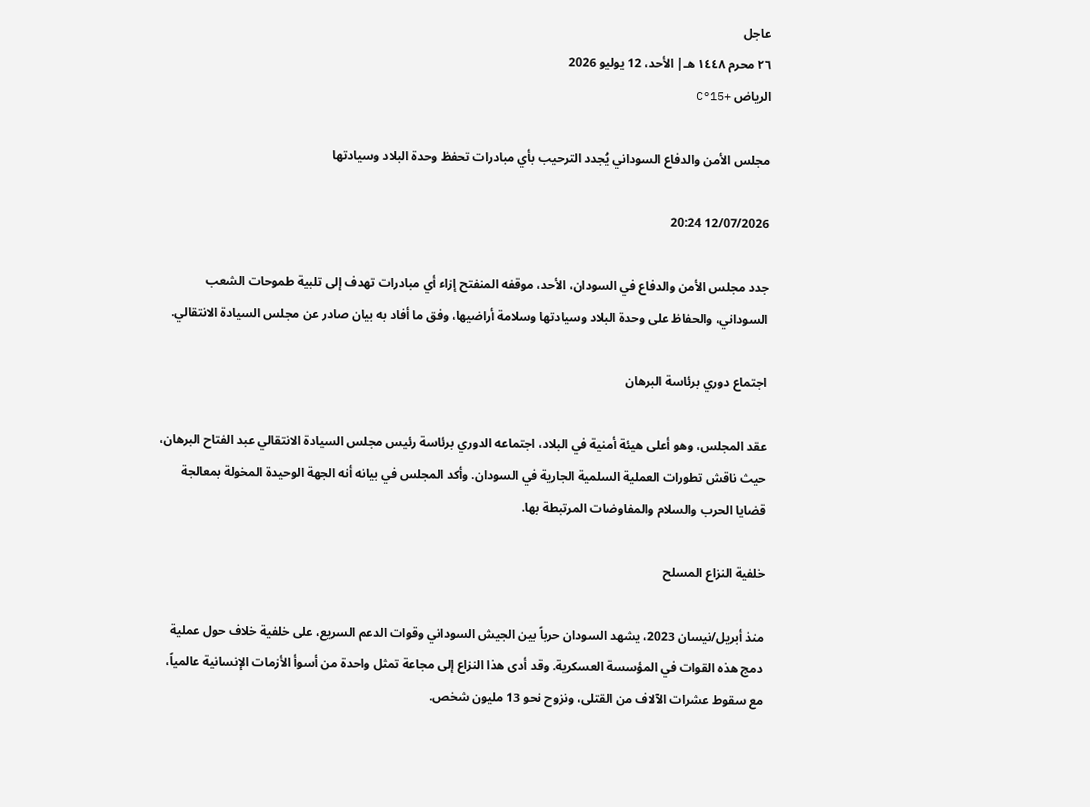عاجل
٢٦ محرم ١٤٤٨ هـ| الأحد، 12 يوليو 2026
الرياض +15°C

مجلس الأمن والدفاع السوداني يُجدد الترحيب بأي مبادرات تحفظ وحدة البلاد وسيادتها

12/07/2026 20:24

جدد مجلس الأمن والدفاع في السودان، الأحد، موقفه المنفتح إزاء أي مبادرات تهدف إلى تلبية طموحات الشعب السوداني، والحفاظ على وحدة البلاد وسيادتها وسلامة أراضيها، وفق ما أفاد به بيان صادر عن مجلس السيادة الانتقالي.

اجتماع دوري برئاسة البرهان

عقد المجلس، وهو أعلى هيئة أمنية في البلاد، اجتماعه الدوري برئاسة رئيس مجلس السيادة الانتقالي عبد الفتاح البرهان، حيث ناقش تطورات العملية السلمية الجارية في السودان. وأكد المجلس في بيانه أنه الجهة الوحيدة المخولة بمعالجة قضايا الحرب والسلام والمفاوضات المرتبطة بها.

خلفية النزاع المسلح

منذ أبريل/نيسان 2023، يشهد السودان حرباً بين الجيش السوداني وقوات الدعم السريع، على خلفية خلاف حول عملية دمج هذه القوات في المؤسسة العسكرية. وقد أدى هذا النزاع إلى مجاعة تمثل واحدة من أسوأ الأزمات الإنسانية عالمياً، مع سقوط عشرات الآلاف من القتلى، ونزوح نحو 13 مليون شخص.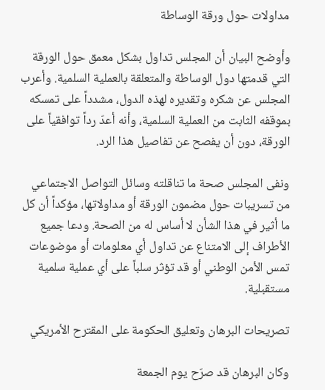مداولات حول ورقة الوساطة

وأوضح البيان أن المجلس تداول بشكل معمق حول الورقة التي قدمتها دول الوساطة والمتعلقة بالعملية السلمية. وأعرب المجلس عن شكره وتقديره لهذه الدول، مشدداً على تمسكه بموقفه الثابت من العملية السلمية، وأنه أعدّ رداً توافقياً على الورقة، دون أن يفصح عن تفاصيل هذا الرد.

ونفى المجلس صحة ما تناقلته وسائل التواصل الاجتماعي من تسريبات حول مضمون الورقة أو مداولاتها، مؤكداً أن كل ما أثير في هذا الشأن لا أساس له من الصحة. ودعا جميع الأطراف إلى الامتناع عن تداول أي معلومات أو موضوعات تمس الأمن الوطني أو قد تؤثر سلباً على أي عملية سلمية مستقبلية.

تصريحات البرهان وتعليق الحكومة على المقترح الأمريكي

وكان البرهان قد صرّح يوم الجمعة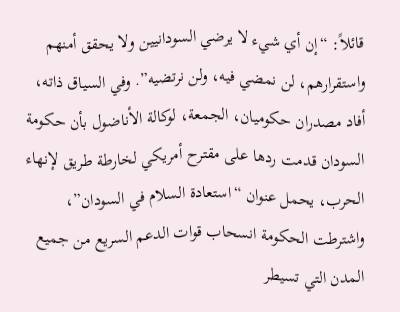قائلاً: “إن أي شيء لا يرضي السودانيين ولا يحقق أمنهم واستقرارهم، لن نمضي فيه، ولن نرتضيه”. وفي السياق ذاته، أفاد مصدران حكوميان، الجمعة، لوكالة الأناضول بأن حكومة السودان قدمت ردها على مقترح أمريكي لخارطة طريق لإنهاء الحرب، يحمل عنوان “استعادة السلام في السودان”، واشترطت الحكومة انسحاب قوات الدعم السريع من جميع المدن التي تسيطر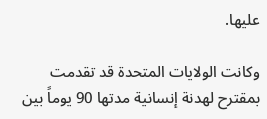عليها.

وكانت الولايات المتحدة قد تقدمت بمقترح لهدنة إنسانية مدتها 90 يوماً بين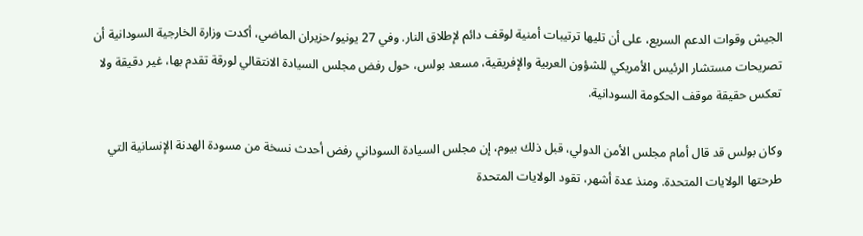الجيش وقوات الدعم السريع، على أن تليها ترتيبات أمنية لوقف دائم لإطلاق النار. وفي 27 يونيو/حزيران الماضي، أكدت وزارة الخارجية السودانية أن تصريحات مستشار الرئيس الأمريكي للشؤون العربية والإفريقية، مسعد بولس، حول رفض مجلس السيادة الانتقالي لورقة تقدم بها، غير دقيقة ولا تعكس حقيقة موقف الحكومة السودانية.

وكان بولس قد قال أمام مجلس الأمن الدولي، قبل ذلك بيوم، إن مجلس السيادة السوداني رفض أحدث نسخة من مسودة الهدنة الإنسانية التي طرحتها الولايات المتحدة. ومنذ عدة أشهر، تقود الولايات المتحدة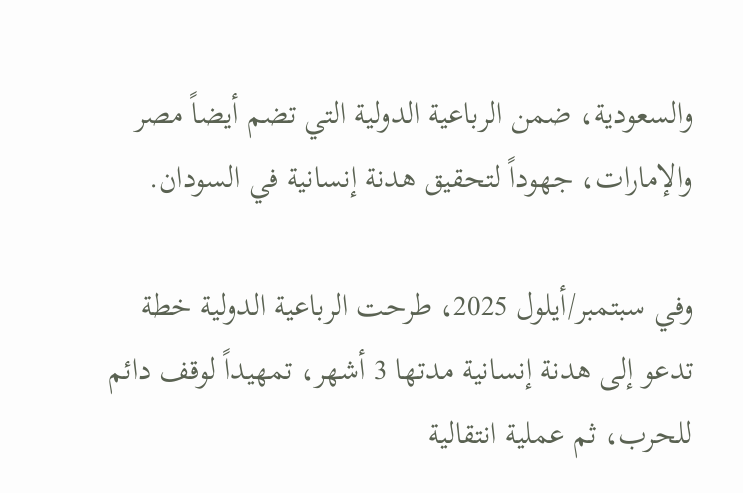والسعودية، ضمن الرباعية الدولية التي تضم أيضاً مصر والإمارات، جهوداً لتحقيق هدنة إنسانية في السودان.

وفي سبتمبر/أيلول 2025، طرحت الرباعية الدولية خطة تدعو إلى هدنة إنسانية مدتها 3 أشهر، تمهيداً لوقف دائم للحرب، ثم عملية انتقالية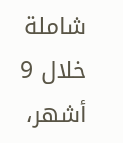شاملة خلال 9 أشهر،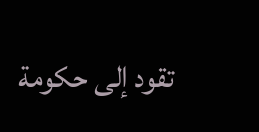تقود إلى حكومة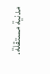مدنية مستقلة.